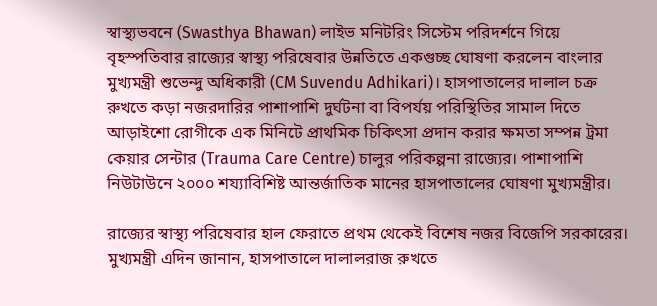স্বাস্থ্যভবনে (Swasthya Bhawan) লাইভ মনিটরিং সিস্টেম পরিদর্শনে গিয়ে বৃহস্পতিবার রাজ্যের স্বাস্থ্য পরিষেবার উন্নতিতে একগুচ্ছ ঘোষণা করলেন বাংলার মুখ্যমন্ত্রী শুভেন্দু অধিকারী (CM Suvendu Adhikari)। হাসপাতালের দালাল চক্র রুখতে কড়া নজরদারির পাশাপাশি দুর্ঘটনা বা বিপর্যয় পরিস্থিতির সামাল দিতে আড়াইশো রোগীকে এক মিনিটে প্রাথমিক চিকিৎসা প্রদান করার ক্ষমতা সম্পন্ন ট্রমা কেয়ার সেন্টার (Trauma Care Centre) চালুর পরিকল্পনা রাজ্যের। পাশাপাশি নিউটাউনে ২০০০ শয্যাবিশিষ্ট আন্তর্জাতিক মানের হাসপাতালের ঘোষণা মুখ্যমন্ত্রীর।

রাজ্যের স্বাস্থ্য পরিষেবার হাল ফেরাতে প্রথম থেকেই বিশেষ নজর বিজেপি সরকারের। মুখ্যমন্ত্রী এদিন জানান, হাসপাতালে দালালরাজ রুখতে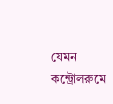যেমন কন্ট্রোলরুমে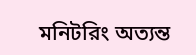মনিটরিং অত্যন্ত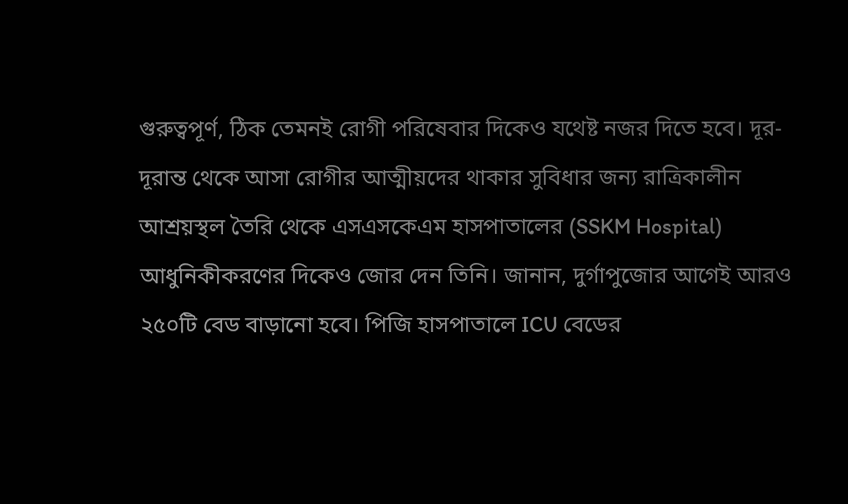গুরুত্বপূর্ণ, ঠিক তেমনই রোগী পরিষেবার দিকেও যথেষ্ট নজর দিতে হবে। দূর-দূরান্ত থেকে আসা রোগীর আত্মীয়দের থাকার সুবিধার জন্য রাত্রিকালীন আশ্রয়স্থল তৈরি থেকে এসএসকেএম হাসপাতালের (SSKM Hospital) আধুনিকীকরণের দিকেও জোর দেন তিনি। জানান, দুর্গাপুজোর আগেই আরও ২৫০টি বেড বাড়ানো হবে। পিজি হাসপাতালে ICU বেডের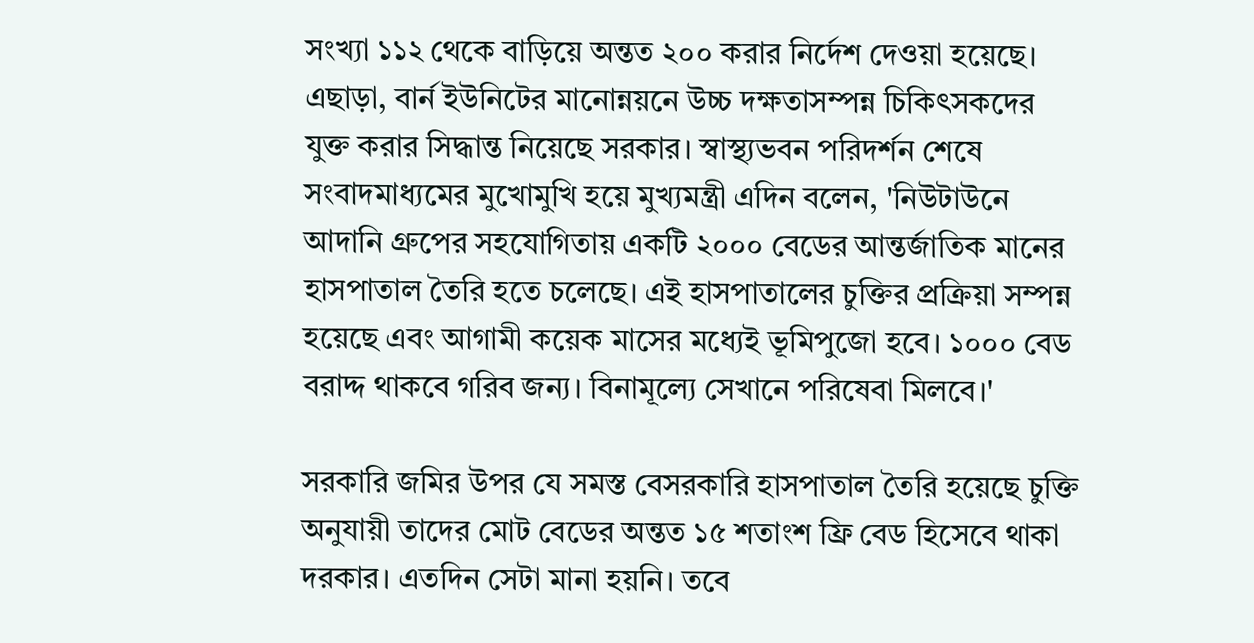সংখ্যা ১১২ থেকে বাড়িয়ে অন্তত ২০০ করার নির্দেশ দেওয়া হয়েছে। এছাড়া, বার্ন ইউনিটের মানোন্নয়নে উচ্চ দক্ষতাসম্পন্ন চিকিৎসকদের যুক্ত করার সিদ্ধান্ত নিয়েছে সরকার। স্বাস্থ্যভবন পরিদর্শন শেষে সংবাদমাধ্যমের মুখোমুখি হয়ে মুখ্যমন্ত্রী এদিন বলেন, 'নিউটাউনে আদানি গ্রুপের সহযোগিতায় একটি ২০০০ বেডের আন্তর্জাতিক মানের হাসপাতাল তৈরি হতে চলেছে। এই হাসপাতালের চুক্তির প্রক্রিয়া সম্পন্ন হয়েছে এবং আগামী কয়েক মাসের মধ্যেই ভূমিপুজো হবে। ১০০০ বেড বরাদ্দ থাকবে গরিব জন্য। বিনামূল্যে সেখানে পরিষেবা মিলবে।'

সরকারি জমির উপর যে সমস্ত বেসরকারি হাসপাতাল তৈরি হয়েছে চুক্তি অনুযায়ী তাদের মোট বেডের অন্তত ১৫ শতাংশ ফ্রি বেড হিসেবে থাকা দরকার। এতদিন সেটা মানা হয়নি। তবে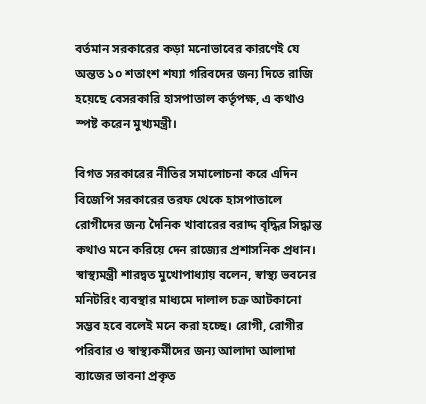বর্তমান সরকারের কড়া মনোভাবের কারণেই যে অন্তত ১০ শতাংশ শয্যা গরিবদের জন্য দিতে রাজি হয়েছে বেসরকারি হাসপাতাল কর্তৃপক্ষ, এ কথাও স্পষ্ট করেন মুখ্যমন্ত্রী।

বিগত সরকারের নীতির সমালোচনা করে এদিন বিজেপি সরকারের তরফ থেকে হাসপাতালে রোগীদের জন্য দৈনিক খাবারের বরাদ্দ বৃদ্ধির সিদ্ধান্ত কথাও মনে করিয়ে দেন রাজ্যের প্রশাসনিক প্রধান। স্বাস্থ্যমন্ত্রী শারদ্বত মুখোপাধ্যায় বলেন, স্বাস্থ্য ভবনের মনিটরিং ব্যবস্থার মাধ্যমে দালাল চক্র আটকানো সম্ভব হবে বলেই মনে করা হচ্ছে। রোগী, রোগীর পরিবার ও স্বাস্থ্যকর্মীদের জন্য আলাদা আলাদা ব্যাজের ভাবনা প্রকৃত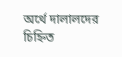অর্থে দালালদের চিহ্নিত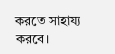করতে সাহায্য করবে।